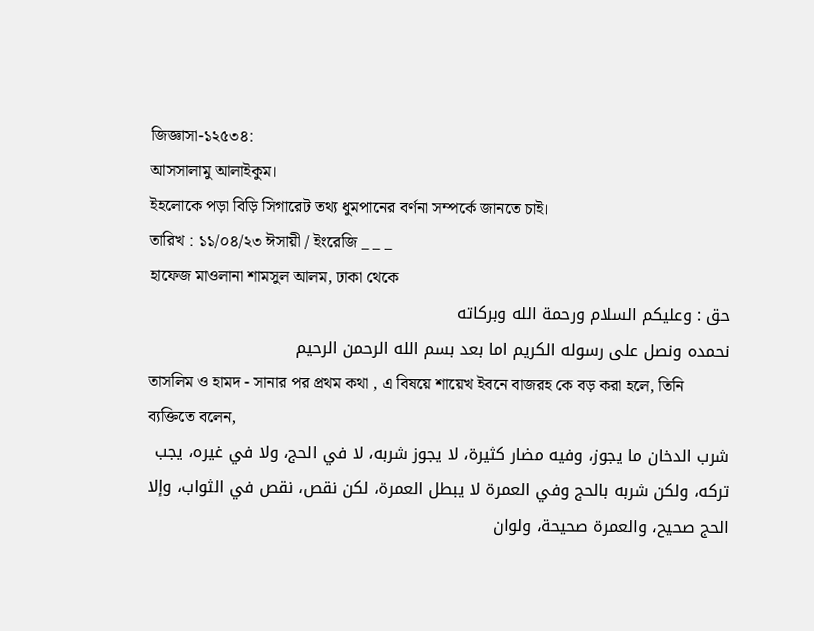জিজ্ঞাসা-১২৫৩৪:
আসসালামু আলাইকুম।
ইহলোকে পড়া বিড়ি সিগারেট তথ্য ধুমপানের বর্ণনা সম্পর্কে জানতে চাই।
তারিখ : ১১/০৪/২৩ ঈসায়ী / ইংরেজি _ _ _
হাফেজ মাওলানা শামসুল আলম, ঢাকা থেকে
حق : وعليكم السلام ورحمة الله وبركاته
نحمده ونصل على رسوله الكريم اما بعد بسم الله الرحمن الرحيم
তাসলিম ও হামদ - সানার পর প্রথম কথা , এ বিষয়ে শায়েখ ইবনে বাজরহ কে বড় করা হলে, তিনি ব্যক্তিতে বলেন,
شرب الدخان ما يجوز، وفيه مضار كثيرة، لا يجوز شربه، لا في الحج، ولا في غيره، يجب تركه، ولكن شربه بالحج وفي العمرة لا يبطل العمرة، لكن نقص، نقص في الثواب، وإلا الحج صحيح، والعمرة صحيحة، ولوان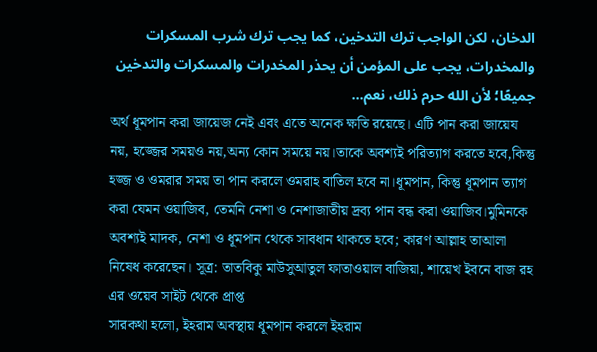الدخان، لكن الواجب ترك التدخين، كما يجب ترك شرب المسكرات والمخدرات، يجب على المؤمن أن يحذر المخدرات والمسكرات والتدخين جميعًا؛ لأن الله حرم ذلك، نعم...
অর্থ ধূমপান করা জায়েজ নেই এবং এতে অনেক ক্ষতি রয়েছে। এটি পান করা জায়েয নয়, হজ্জের সময়ও নয়,অন্য কোন সময়ে নয়।তাকে অবশ্যই পরিত্যাগ করতে হবে,কিন্তু হজ্জ ও ওমরার সময় তা পান করলে ওমরাহ বাতিল হবে না।ধূমপান, কিন্তু ধূমপান ত্যাগ করা যেমন ওয়াজিব, তেমনি নেশা ও নেশাজাতীয় দ্রব্য পান বন্ধ করা ওয়াজিব।মুমিনকে অবশ্যই মাদক, নেশা ও ধূমপান থেকে সাবধান থাকতে হবে; কারণ আল্লাহ তাআলা নিষেধ করেছেন। সূত্র: তাতবিকু মাউসুআতুল ফাতাওয়াল বাজিয়া, শায়েখ ইবনে বাজ রহ এর ওয়েব সাইট থেকে প্রাপ্ত
সারকথা হলো, ইহরাম অবস্থায় ধূমপান করলে ইহরাম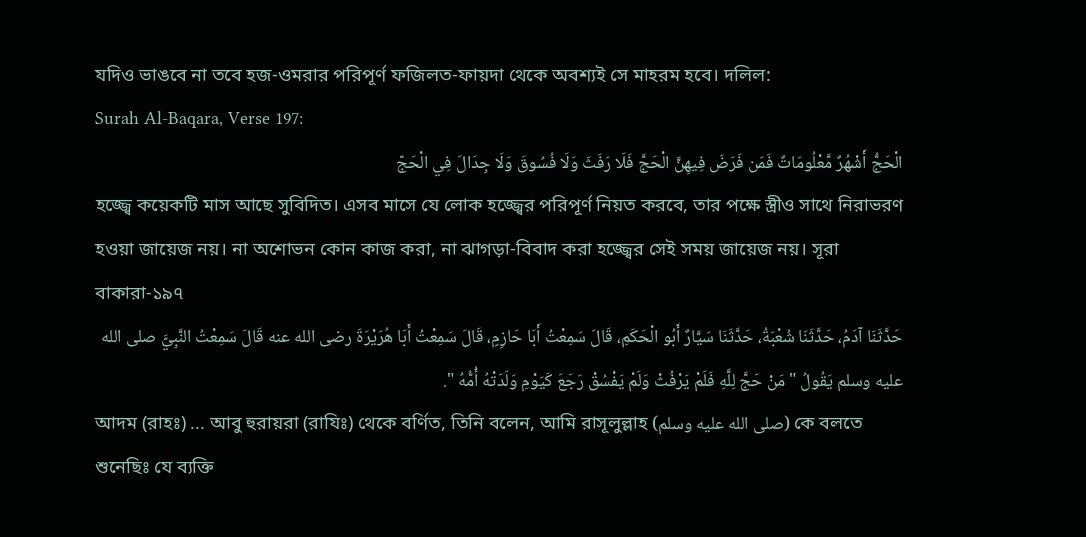যদিও ভাঙবে না তবে হজ-ওমরার পরিপূর্ণ ফজিলত-ফায়দা থেকে অবশ্যই সে মাহরম হবে। দলিল:
Surah Al-Baqara, Verse 197:
الْحَجُّ أَشْهُرٌ مَّعْلُومَاتٌ فَمَن فَرَضَ فِيهِنَّ الْحَجَّ فَلَا رَفَثَ وَلَا فُسُوقَ وَلَا جِدَالَ فِي الْحَجّ
হজ্জ্বে কয়েকটি মাস আছে সুবিদিত। এসব মাসে যে লোক হজ্জ্বের পরিপূর্ণ নিয়ত করবে, তার পক্ষে স্ত্রীও সাথে নিরাভরণ হওয়া জায়েজ নয়। না অশোভন কোন কাজ করা, না ঝাগড়া-বিবাদ করা হজ্জ্বের সেই সময় জায়েজ নয়। সূরা বাকারা-১৯৭
حَدَّثَنَا آدَمُ، حَدَّثَنَا شُعْبَةُ، حَدَّثَنَا سَيَّارٌ أَبُو الْحَكَمِ، قَالَ سَمِعْتُ أَبَا حَازِمٍ، قَالَ سَمِعْتُ أَبَا هُرَيْرَةَ رضى الله عنه قَالَ سَمِعْتُ النَّبِيَّ صلى الله عليه وسلم يَقُولُ " مَنْ حَجَّ لِلَّهِ فَلَمْ يَرْفُثْ وَلَمْ يَفْسُقْ رَجَعَ كَيَوْمِ وَلَدَتْهُ أُمُّهُ ".
আদম (রাহঃ) ... আবু হুরায়রা (রাযিঃ) থেকে বর্ণিত, তিনি বলেন, আমি রাসূলুল্লাহ (صلى الله عليه وسلم) কে বলতে শুনেছিঃ যে ব্যক্তি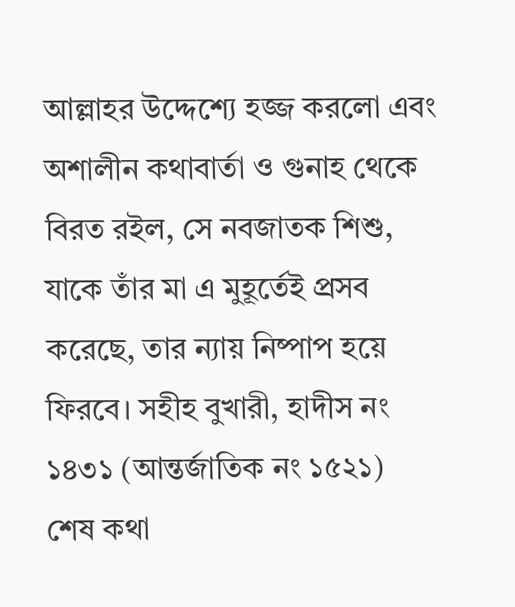আল্লাহর উদ্দেশ্যে হজ্জ করলো এবং অশালীন কথাবার্তা ও গুনাহ থেকে বিরত রইল, সে নবজাতক শিশু, যাকে তাঁর মা এ মুহূর্তেই প্রসব করেছে, তার ন্যায় নিষ্পাপ হয়ে ফিরবে। সহীহ বুখারী, হাদীস নং ১৪৩১ (আন্তর্জাতিক নং ১৫২১)
শেষ কথা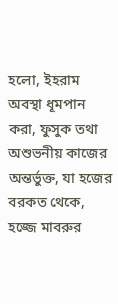হলো, ইহরাম অবস্থা ধূমপান করা, ফুসুক তথা অশুভনীয় কাজের অন্তর্ভুক্ত, যা হজের বরকত থেকে, হজ্জে মাবরুর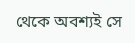থেকে অবশ্যই সে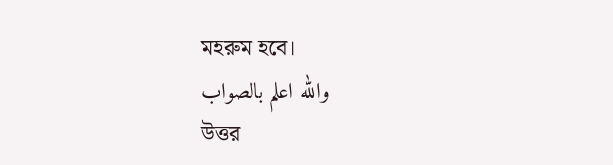মহরুম হবে।
والله اعلم بالصواب
উত্তর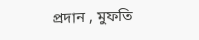প্রদান , মুফতি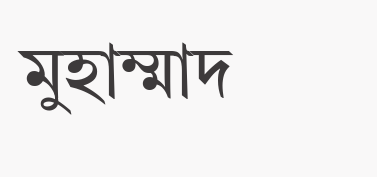মুহাম্মাদ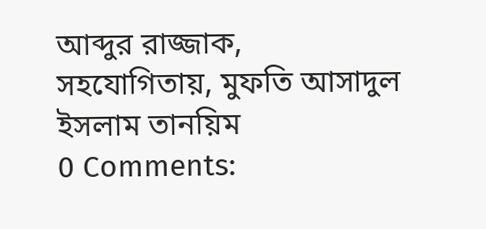আব্দুর রাজ্জাক,
সহযোগিতায়, মুফতি আসাদুল ইসলাম তানয়িম
0 Comments: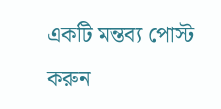একটি মন্তব্য পোস্ট করুন